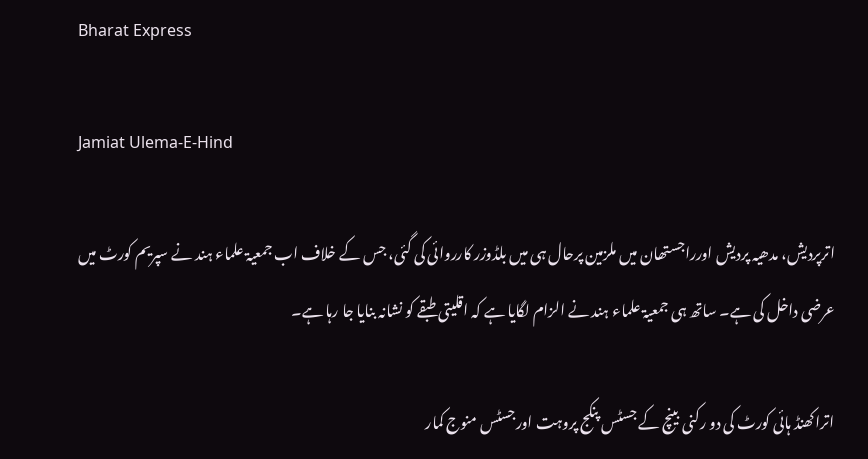Bharat Express

Jamiat Ulema-E-Hind

اترپردیش، مدھیہ پردیش اورراجستھان میں ملزمین پرحال ہی میں بلڈوزر کارروائی کی گئی، جس کے خلاف اب جمعیۃ علماء ہند نے سپریم کورٹ میں عرضی داخل کی ہے۔ ساتھ ہی جمعیۃ علماء ہند نے الزام لگایا ہے کہ اقلیتی طبقے کو نشانہ بنایا جا رہا ہے۔

اتراکھنڈ ہائی کورٹ کی دو رکنی بینچ کے جسٹس پنکج پروہت اورجسٹس منوج کمار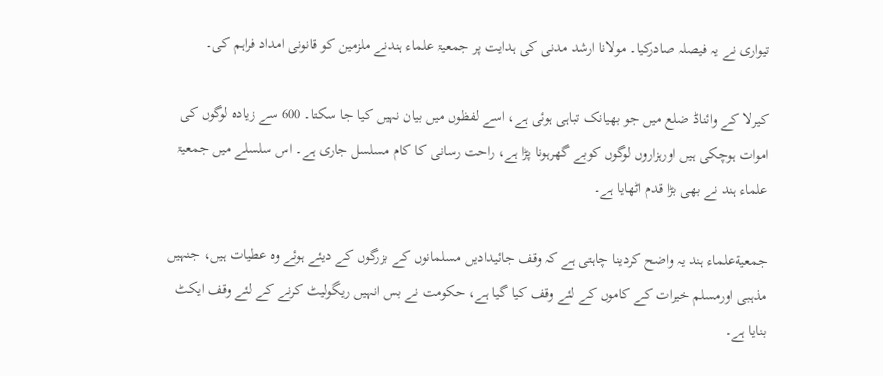تیواری نے یہ فیصلہ صادرکیا۔ مولانا ارشد مدنی کی ہدایت پر جمعیۃ علماء ہندنے ملزمین کو قانونی امداد فراہم کی۔

کیرلا کے وائناڈ ضلع میں جو بھیانک تباہی ہوئی ہے، اسے لفظوں میں بیان نہیں کیا جا سکتا۔ 600 سے زیادہ لوگوں کی اموات ہوچکی ہیں اورہزاروں لوگوں کوبے گھرہونا پڑا ہے، راحت رسانی کا کام مسلسل جاری ہے۔ اس سلسلے میں جمعیۃ علماء ہند نے بھی بڑا قدم اٹھایا ہے۔

جمعیةعلماء ہند یہ واضح کردینا چاہتی ہے کہ وقف جائیدادیں مسلمانوں کے بزرگوں کے دیئے ہوئے وہ عطیات ہیں، جنہیں مذہبی اورمسلم خیرات کے کاموں کے لئے وقف کیا گیا ہے، حکومت نے بس انہیں ریگولیٹ کرنے کے لئے وقف ایکٹ بنایا ہے۔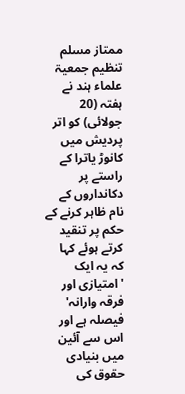ممتاز مسلم تنظیم جمعیۃ علماء ہند نے ہفتہ (20 جولائی) کو اتر پردیش میں کانوڑ یاترا کے راستے پر دکانداروں کے نام ظاہر کرنے کے حکم پر تنقید کرتے ہوئے کہا کہ یہ ایک 'امتیازی اور فرقہ وارانہ' فیصلہ ہے اور اس سے آئین میں بنیادی حقوق کی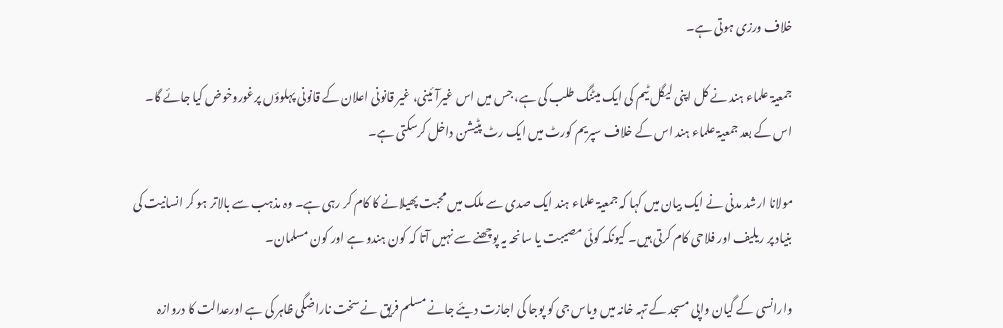خلاف ورزی ہوتی ہے۔

جمعیۃ علماء ہند نے کل اپنی لیگل ٹیم کی ایک میٹنگ طلب کی ہے، جس میں اس غیرآئینی، غیر قانونی اعلان کے قانونی پہلوؤں پرغوروخوض کیا جائے گا۔ اس کے بعد جمعیۃ علماء ہند اس کے خلاف سپریم کورٹ میں ایک رٹ پٹیشن داخل کرسکتی ہے۔

مولانا ارشد مدنی نے ایک بیان میں کہا کہ جمعیۃ علماء ہند ایک صدی سے ملک میں محبت پھیلانے کا کام کر رہی ہے۔ وہ مذہب سے بالاتر ہو کر انسانیت کی بنیاد پر ریلیف اور فلاحی کام کرتی ہیں۔ کیونکہ کوئی مصیبت یا سانحہ یہ پوچھنے سے نہیں آتا کہ کون ہندو ہے اور کون مسلمان۔

وارانسی کے گیان واپی مسجد کے تہہ خانہ میں ویاس جی کو پوجا کی اجازت دیئے جانے مسلم فریق نے سخت ناراضگی ظاہر کی ہے اورعدالت کا دروازہ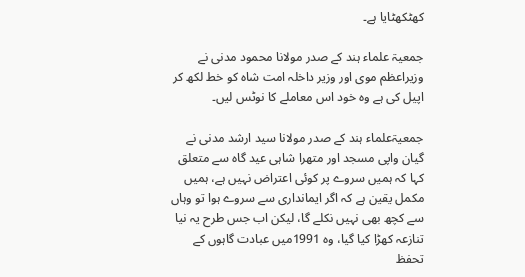کھٹکھٹایا ہے۔

جمعیۃ علماء ہند کے صدر مولانا محمود مدنی نے وزیراعظم موی اور وزیر داخلہ امت شاہ کو خط لکھ کر اپیل کی ہے وہ خود اس معاملے کا نوٹس لیں۔

جمعیۃعلماء ہند کے صدر مولانا سید ارشد مدنی نے گیان واپی مسجد اور متھرا شاہی عید گاہ سے متعلق کہا کہ ہمیں سروے پر کوئی اعتراض نہیں ہے، ہمیں مکمل یقین ہے کہ اگر ایمانداری سے سروے ہوا تو وہاں سے کچھ بھی نہیں نکلے گا، لیکن اب جس طرح یہ نیا تنازعہ کھڑا کیا گیا، وہ 1991میں عبادت گاہوں کے تحفظ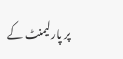پر پارلیمنٹ کے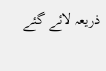ذریعہ لائے گئے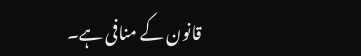قانون کے منافی ہے۔